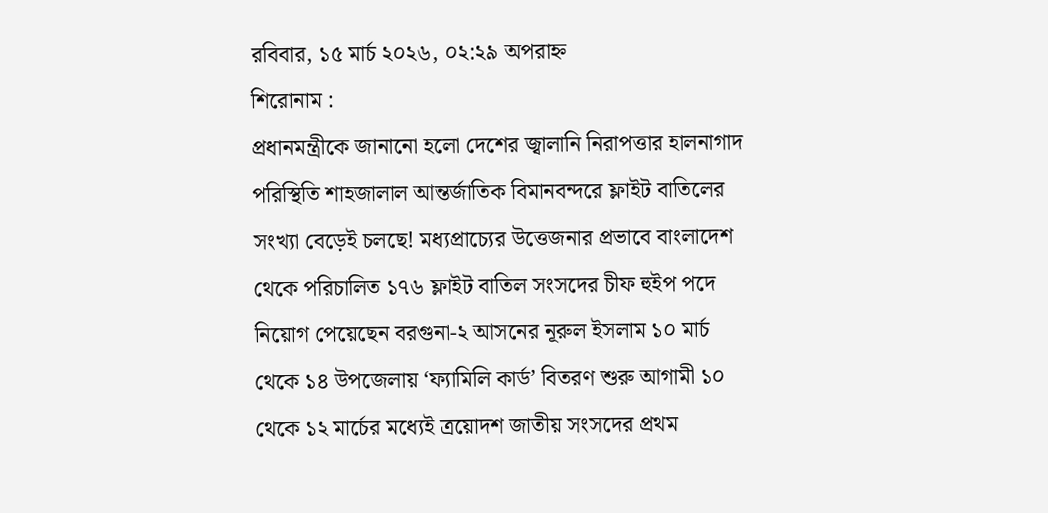রবিবার, ১৫ মার্চ ২০২৬, ০২:২৯ অপরাহ্ন
শিরোনাম :
প্রধানমন্ত্রীকে জানানো হলো দেশের জ্বালানি নিরাপত্তার হালনাগাদ পরিস্থিতি শাহজালাল আন্তর্জাতিক বিমানবন্দরে ফ্লাইট বাতিলের সংখ্যা বেড়েই চলছে! মধ্যপ্রাচ্যের উত্তেজনার প্রভাবে বাংলাদেশ থেকে পরিচালিত ১৭৬ ফ্লাইট বাতিল সংসদের চীফ হুইপ পদে নিয়োগ পেয়েছেন বরগুনা-২ আসনের নূরুল ইসলাম ১০ মার্চ থেকে ১৪ উপজেলায় ‘ফ্যামিলি কার্ড’ বিতরণ শুরু আগামী ১০ থেকে ১২ মার্চের মধ্যেই ত্রয়োদশ জাতীয় সংসদের প্রথম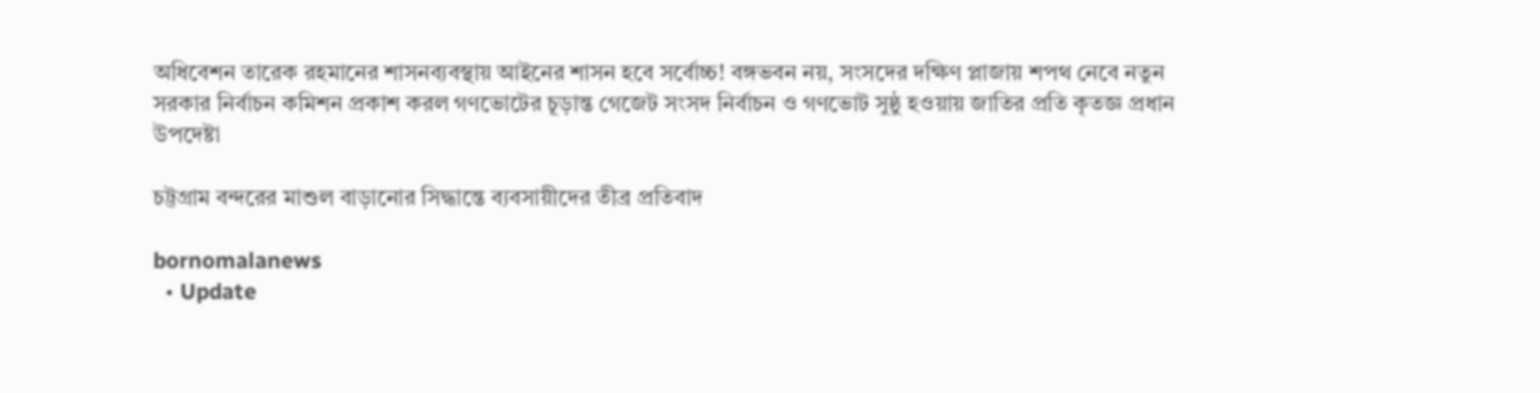অধিবেশন তারেক রহমানের শাসনব্যবস্থায় আইনের শাসন হবে সর্বোচ্চ! বঙ্গভবন নয়, সংসদের দক্ষিণ প্লাজায় শপথ নেবে নতুন সরকার নির্বাচন কমিশন প্রকাশ করল গণভোটের চূড়ান্ত গেজেট সংসদ নির্বাচন ও গণভোট সুষ্ঠু হওয়ায় জাতির প্রতি কৃতজ্ঞ প্রধান উপদেষ্টা

চট্টগ্রাম বন্দরের মাশুল বাড়ানোর সিদ্ধান্তে ব্যবসায়ীদের তীব্র প্রতিবাদ

bornomalanews
  • Update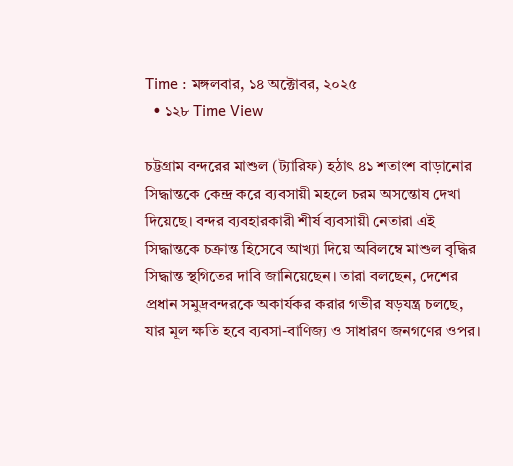Time : মঙ্গলবার, ১৪ অক্টোবর, ২০২৫
  • ১২৮ Time View

চট্টগ্রাম বন্দরের মাশুল (ট্যারিফ) হঠাৎ ৪১ শতাংশ বাড়ানোর সিদ্ধান্তকে কেন্দ্র করে ব্যবসায়ী মহলে চরম অসন্তোষ দেখা দিয়েছে। বন্দর ব্যবহারকারী শীর্ষ ব্যবসায়ী নেতারা এই সিদ্ধান্তকে চক্রান্ত হিসেবে আখ্যা দিয়ে অবিলম্বে মাশুল বৃদ্ধির সিদ্ধান্ত স্থগিতের দাবি জানিয়েছেন। তারা বলছেন, দেশের প্রধান সমুদ্রবন্দরকে অকার্যকর করার গভীর ষড়যন্ত্র চলছে, যার মূল ক্ষতি হবে ব্যবসা-বাণিজ্য ও সাধারণ জনগণের ওপর।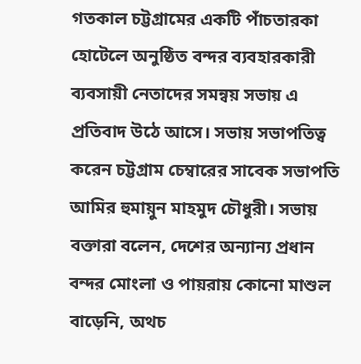গতকাল চট্টগ্রামের একটি পাঁচতারকা হোটেলে অনুষ্ঠিত বন্দর ব্যবহারকারী ব্যবসায়ী নেতাদের সমন্বয় সভায় এ প্রতিবাদ উঠে আসে। সভায় সভাপতিত্ব করেন চট্টগ্রাম চেম্বারের সাবেক সভাপতি আমির হুমায়ুন মাহমুদ চৌধুরী। সভায় বক্তারা বলেন, দেশের অন্যান্য প্রধান বন্দর মোংলা ও পায়রায় কোনো মাশুল বাড়েনি, অথচ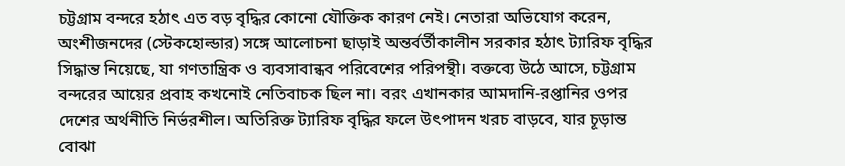চট্টগ্রাম বন্দরে হঠাৎ এত বড় বৃদ্ধির কোনো যৌক্তিক কারণ নেই। নেতারা অভিযোগ করেন, অংশীজনদের (স্টেকহোল্ডার) সঙ্গে আলোচনা ছাড়াই অন্তর্বর্তীকালীন সরকার হঠাৎ ট্যারিফ বৃদ্ধির সিদ্ধান্ত নিয়েছে, যা গণতান্ত্রিক ও ব্যবসাবান্ধব পরিবেশের পরিপন্থী। বক্তব্যে উঠে আসে, চট্টগ্রাম বন্দরের আয়ের প্রবাহ কখনোই নেতিবাচক ছিল না। বরং এখানকার আমদানি-রপ্তানির ওপর দেশের অর্থনীতি নির্ভরশীল। অতিরিক্ত ট্যারিফ বৃদ্ধির ফলে উৎপাদন খরচ বাড়বে, যার চূড়ান্ত বোঝা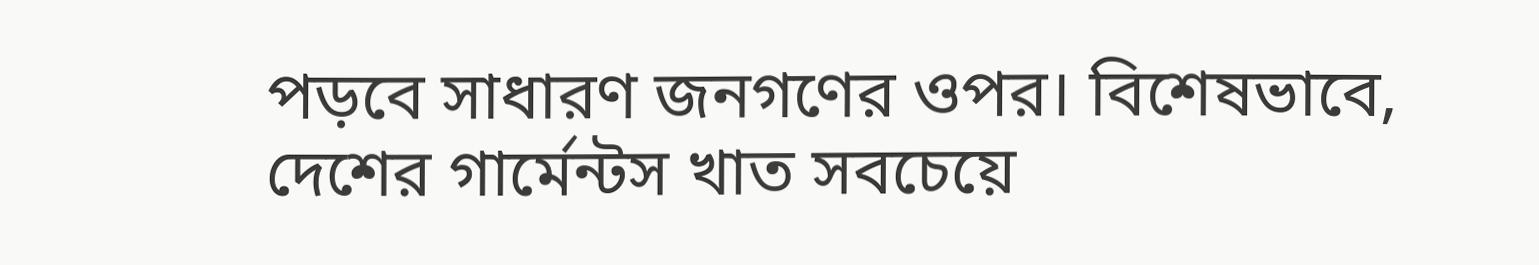পড়বে সাধারণ জনগণের ওপর। বিশেষভাবে, দেশের গার্মেন্টস খাত সবচেয়ে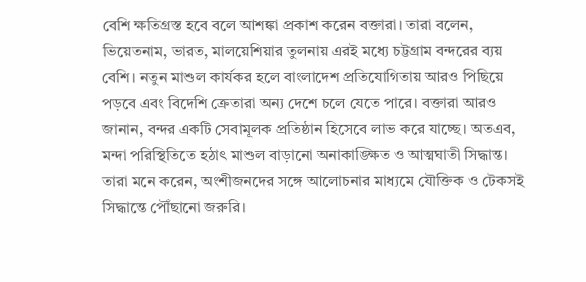বেশি ক্ষতিগ্রস্ত হবে বলে আশঙ্কা প্রকাশ করেন বক্তারা। তারা বলেন, ভিয়েতনাম, ভারত, মালয়েশিয়ার তুলনায় এরই মধ্যে চট্টগ্রাম বন্দরের ব্যয় বেশি। নতুন মাশুল কার্যকর হলে বাংলাদেশ প্রতিযোগিতায় আরও পিছিয়ে পড়বে এবং বিদেশি ক্রেতারা অন্য দেশে চলে যেতে পারে। বক্তারা আরও জানান, বন্দর একটি সেবামূলক প্রতিষ্ঠান হিসেবে লাভ করে যাচ্ছে। অতএব, মন্দা পরিস্থিতিতে হঠাৎ মাশুল বাড়ানো অনাকাঙ্ক্ষিত ও আত্মঘাতী সিদ্ধান্ত। তারা মনে করেন, অংশীজনদের সঙ্গে আলোচনার মাধ্যমে যৌক্তিক ও টেকসই সিদ্ধান্তে পৌঁছানো জরুরি।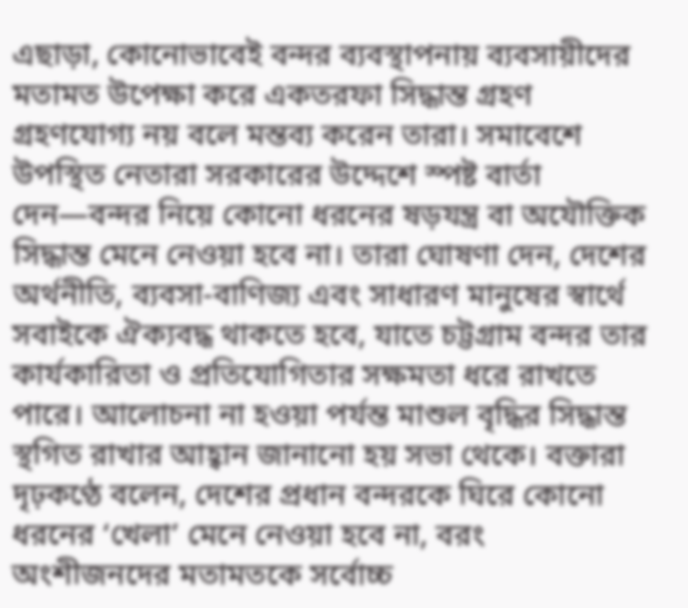এছাড়া, কোনোভাবেই বন্দর ব্যবস্থাপনায় ব্যবসায়ীদের মতামত উপেক্ষা করে একতরফা সিদ্ধান্ত গ্রহণ গ্রহণযোগ্য নয় বলে মন্তব্য করেন তারা। সমাবেশে উপস্থিত নেতারা সরকারের উদ্দেশে স্পষ্ট বার্তা দেন—বন্দর নিয়ে কোনো ধরনের ষড়যন্ত্র বা অযৌক্তিক সিদ্ধান্ত মেনে নেওয়া হবে না। তারা ঘোষণা দেন, দেশের অর্থনীতি, ব্যবসা-বাণিজ্য এবং সাধারণ মানুষের স্বার্থে সবাইকে ঐক্যবদ্ধ থাকতে হবে, যাতে চট্টগ্রাম বন্দর তার কার্যকারিতা ও প্রতিযোগিতার সক্ষমতা ধরে রাখতে পারে। আলোচনা না হওয়া পর্যন্ত মাশুল বৃদ্ধির সিদ্ধান্ত স্থগিত রাখার আহ্বান জানানো হয় সভা থেকে। বক্তারা দৃঢ়কণ্ঠে বলেন, দেশের প্রধান বন্দরকে ঘিরে কোনো ধরনের ‘খেলা’ মেনে নেওয়া হবে না, বরং অংশীজনদের মতামতকে সর্বোচ্চ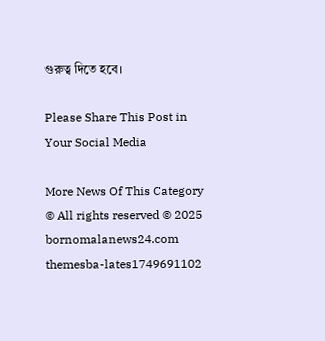গুরুত্ব দিতে হবে।

Please Share This Post in Your Social Media

More News Of This Category
© All rights reserved © 2025 bornomalanews24.com
themesba-lates1749691102